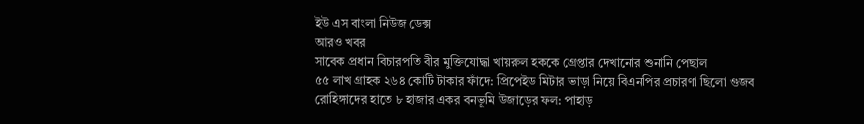ইউ এস বাংলা নিউজ ডেক্স
আরও খবর
সাবেক প্রধান বিচারপতি বীর মুক্তিযোদ্ধা খায়রুল হককে গ্রেপ্তার দেখানোর শুনানি পেছাল
৫৫ লাখ গ্রাহক ২৬৪ কোটি টাকার ফাঁদে: প্রিপেইড মিটার ভাড়া নিয়ে বিএনপির প্রচারণা ছিলো গুজব
রোহিঙ্গাদের হাতে ৮ হাজার একর বনভূমি উজাড়ের ফল: পাহাড়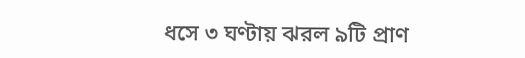ধসে ৩ ঘণ্টায় ঝরল ৯টি প্রাণ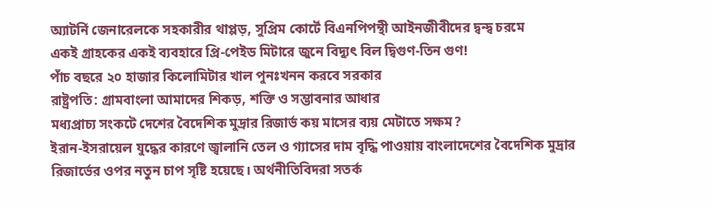অ্যাটর্নি জেনারেলকে সহকারীর থাপ্পড়, সুপ্রিম কোর্টে বিএনপিপন্থী আইনজীবীদের দ্বন্দ্ব চরমে
একই গ্রাহকের একই ব্যবহারে প্রি-পেইড মিটারে জুনে বিদ্যুৎ বিল দ্বিগুণ-তিন গুণ!
পাঁচ বছরে ২০ হাজার কিলোমিটার খাল পুনঃখনন করবে সরকার
রাষ্ট্রপতি: গ্রামবাংলা আমাদের শিকড়, শক্তি ও সম্ভাবনার আধার
মধ্যপ্রাচ্য সংকটে দেশের বৈদেশিক মুদ্রার রিজার্ভ কয় মাসের ব্যয় মেটাতে সক্ষম?
ইরান-ইসরায়েল যুদ্ধের কারণে জ্বালানি তেল ও গ্যাসের দাম বৃদ্ধি পাওয়ায় বাংলাদেশের বৈদেশিক মুদ্রার রিজার্ভের ওপর নতুন চাপ সৃষ্টি হয়েছে। অর্থনীতিবিদরা সতর্ক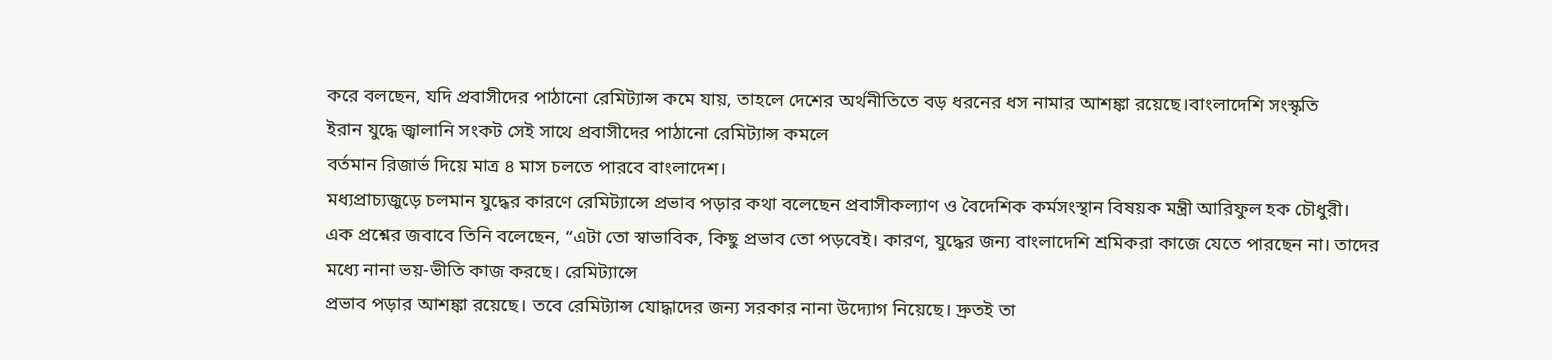করে বলছেন, যদি প্রবাসীদের পাঠানো রেমিট্যান্স কমে যায়, তাহলে দেশের অর্থনীতিতে বড় ধরনের ধস নামার আশঙ্কা রয়েছে।বাংলাদেশি সংস্কৃতি
ইরান যুদ্ধে জ্বালানি সংকট সেই সাথে প্রবাসীদের পাঠানো রেমিট্যান্স কমলে
বর্তমান রিজার্ভ দিয়ে মাত্র ৪ মাস চলতে পারবে বাংলাদেশ।
মধ্যপ্রাচ্যজুড়ে চলমান যুদ্ধের কারণে রেমিট্যান্সে প্রভাব পড়ার কথা বলেছেন প্রবাসীকল্যাণ ও বৈদেশিক কর্মসংস্থান বিষয়ক মন্ত্রী আরিফুল হক চৌধুরী।
এক প্রশ্নের জবাবে তিনি বলেছেন, “এটা তো স্বাভাবিক, কিছু প্রভাব তো পড়বেই। কারণ, যুদ্ধের জন্য বাংলাদেশি শ্রমিকরা কাজে যেতে পারছেন না। তাদের মধ্যে নানা ভয়-ভীতি কাজ করছে। রেমিট্যান্সে
প্রভাব পড়ার আশঙ্কা রয়েছে। তবে রেমিট্যান্স যোদ্ধাদের জন্য সরকার নানা উদ্যোগ নিয়েছে। দ্রুতই তা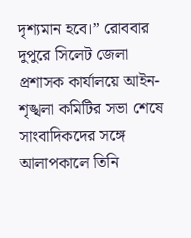দৃশ্যমান হবে।” রোববার দুপুরে সিলেট জেলা প্রশাসক কার্যালয়ে আইন-শৃঙ্খলা কমিটির সভা শেষে সাংবাদিকদের সঙ্গে আলাপকালে তিনি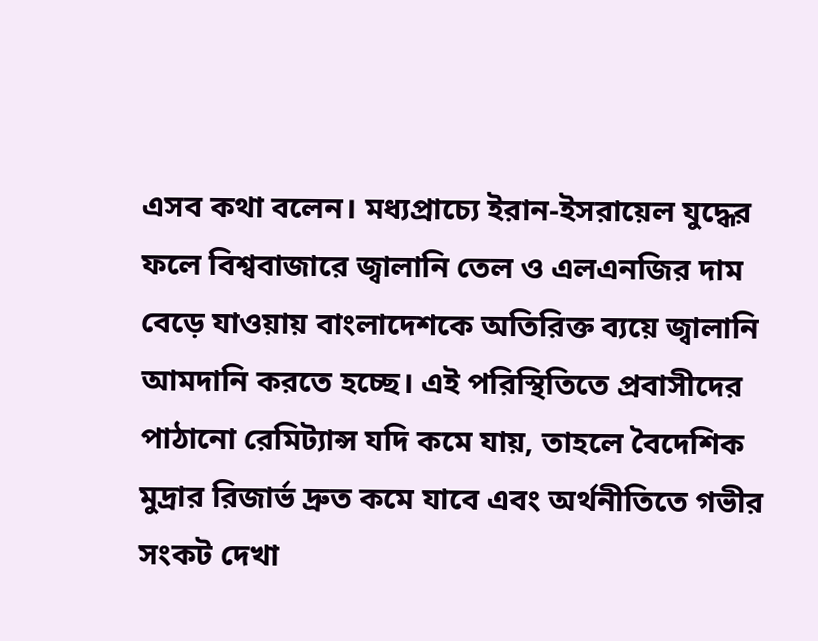এসব কথা বলেন। মধ্যপ্রাচ্যে ইরান-ইসরায়েল যুদ্ধের ফলে বিশ্ববাজারে জ্বালানি তেল ও এলএনজির দাম বেড়ে যাওয়ায় বাংলাদেশকে অতিরিক্ত ব্যয়ে জ্বালানি আমদানি করতে হচ্ছে। এই পরিস্থিতিতে প্রবাসীদের পাঠানো রেমিট্যান্স যদি কমে যায়, তাহলে বৈদেশিক মুদ্রার রিজার্ভ দ্রুত কমে যাবে এবং অর্থনীতিতে গভীর সংকট দেখা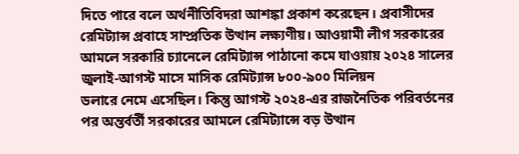দিতে পারে বলে অর্থনীতিবিদরা আশঙ্কা প্রকাশ করেছেন। প্রবাসীদের রেমিট্যান্স প্রবাহে সাম্প্রতিক উত্থান লক্ষ্যণীয়। আওয়ামী লীগ সরকারের আমলে সরকারি চ্যানেলে রেমিট্যান্স পাঠানো কমে যাওয়ায় ২০২৪ সালের জুলাই-আগস্ট মাসে মাসিক রেমিট্যান্স ৮০০-৯০০ মিলিয়ন
ডলারে নেমে এসেছিল। কিন্তু আগস্ট ২০২৪-এর রাজনৈতিক পরিবর্তনের পর অন্তর্বর্তী সরকারের আমলে রেমিট্যান্সে বড় উত্থান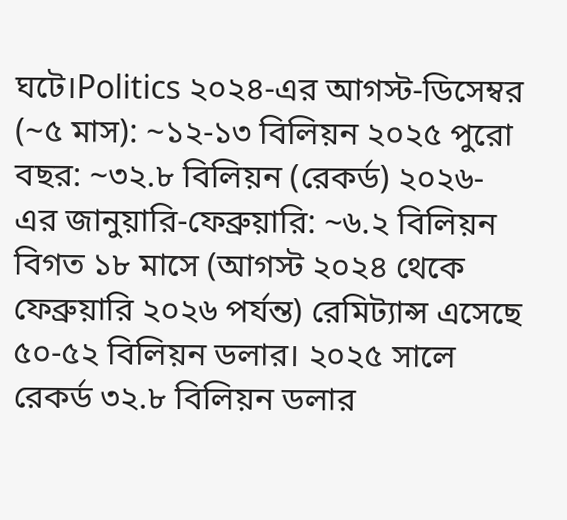ঘটে।Politics ২০২৪-এর আগস্ট-ডিসেম্বর (~৫ মাস): ~১২-১৩ বিলিয়ন ২০২৫ পুরো বছর: ~৩২.৮ বিলিয়ন (রেকর্ড) ২০২৬-এর জানুয়ারি-ফেব্রুয়ারি: ~৬.২ বিলিয়ন বিগত ১৮ মাসে (আগস্ট ২০২৪ থেকে ফেব্রুয়ারি ২০২৬ পর্যন্ত) রেমিট্যান্স এসেছে ৫০-৫২ বিলিয়ন ডলার। ২০২৫ সালে রেকর্ড ৩২.৮ বিলিয়ন ডলার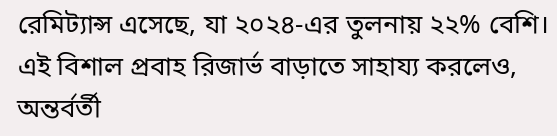রেমিট্যান্স এসেছে, যা ২০২৪-এর তুলনায় ২২% বেশি। এই বিশাল প্রবাহ রিজার্ভ বাড়াতে সাহায্য করলেও, অন্তর্বর্তী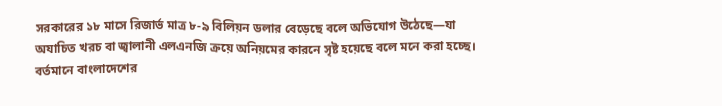সরকারের ১৮ মাসে রিজার্ভ মাত্র ৮-৯ বিলিয়ন ডলার বেড়েছে বলে অভিযোগ উঠেছে—যা অযাচিত খরচ বা জ্বালানী এলএনজি ক্রয়ে অনিয়মের কারনে সৃষ্ট হয়েছে বলে মনে করা হচ্ছে। বর্তমানে বাংলাদেশের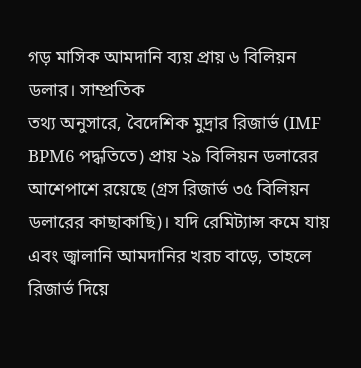গড় মাসিক আমদানি ব্যয় প্রায় ৬ বিলিয়ন ডলার। সাম্প্রতিক
তথ্য অনুসারে, বৈদেশিক মুদ্রার রিজার্ভ (IMF BPM6 পদ্ধতিতে) প্রায় ২৯ বিলিয়ন ডলারের আশেপাশে রয়েছে (গ্রস রিজার্ভ ৩৫ বিলিয়ন ডলারের কাছাকাছি)। যদি রেমিট্যান্স কমে যায় এবং জ্বালানি আমদানির খরচ বাড়ে, তাহলে রিজার্ভ দিয়ে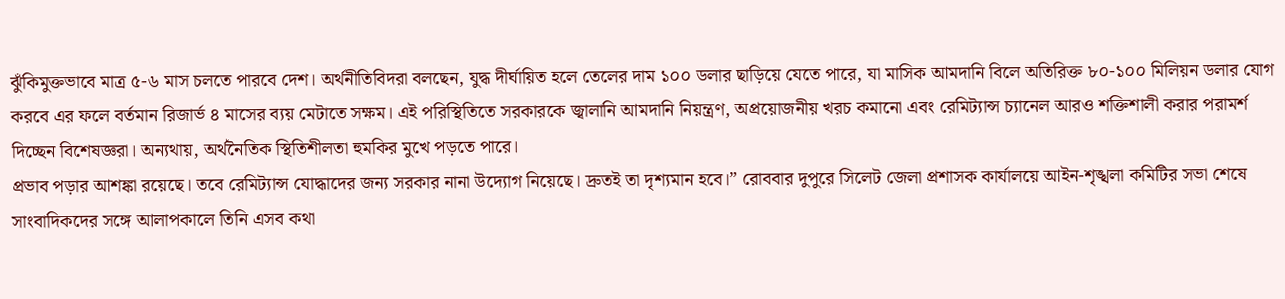ঝুঁকিমুক্তভাবে মাত্র ৫-৬ মাস চলতে পারবে দেশ। অর্থনীতিবিদরা বলছেন, যুদ্ধ দীর্ঘায়িত হলে তেলের দাম ১০০ ডলার ছাড়িয়ে যেতে পারে, যা মাসিক আমদানি বিলে অতিরিক্ত ৮০-১০০ মিলিয়ন ডলার যোগ করবে এর ফলে বর্তমান রিজার্ভ ৪ মাসের ব্যয় মেটাতে সক্ষম। এই পরিস্থিতিতে সরকারকে জ্বালানি আমদানি নিয়ন্ত্রণ, অপ্রয়োজনীয় খরচ কমানো এবং রেমিট্যান্স চ্যানেল আরও শক্তিশালী করার পরামর্শ দিচ্ছেন বিশেষজ্ঞরা। অন্যথায়, অর্থনৈতিক স্থিতিশীলতা হুমকির মুখে পড়তে পারে।
প্রভাব পড়ার আশঙ্কা রয়েছে। তবে রেমিট্যান্স যোদ্ধাদের জন্য সরকার নানা উদ্যোগ নিয়েছে। দ্রুতই তা দৃশ্যমান হবে।” রোববার দুপুরে সিলেট জেলা প্রশাসক কার্যালয়ে আইন-শৃঙ্খলা কমিটির সভা শেষে সাংবাদিকদের সঙ্গে আলাপকালে তিনি এসব কথা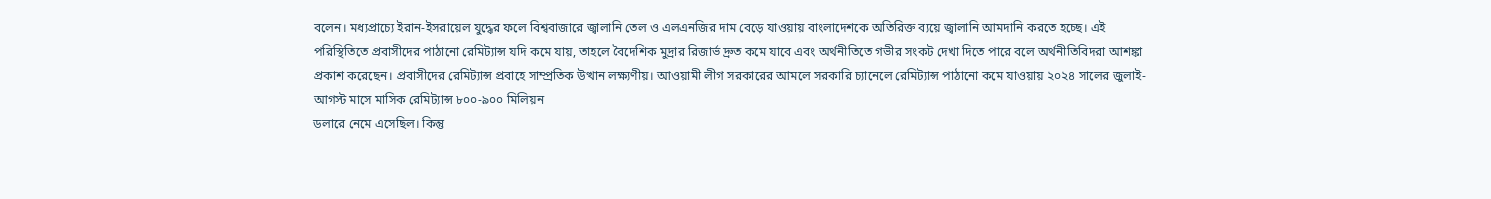বলেন। মধ্যপ্রাচ্যে ইরান-ইসরায়েল যুদ্ধের ফলে বিশ্ববাজারে জ্বালানি তেল ও এলএনজির দাম বেড়ে যাওয়ায় বাংলাদেশকে অতিরিক্ত ব্যয়ে জ্বালানি আমদানি করতে হচ্ছে। এই পরিস্থিতিতে প্রবাসীদের পাঠানো রেমিট্যান্স যদি কমে যায়, তাহলে বৈদেশিক মুদ্রার রিজার্ভ দ্রুত কমে যাবে এবং অর্থনীতিতে গভীর সংকট দেখা দিতে পারে বলে অর্থনীতিবিদরা আশঙ্কা প্রকাশ করেছেন। প্রবাসীদের রেমিট্যান্স প্রবাহে সাম্প্রতিক উত্থান লক্ষ্যণীয়। আওয়ামী লীগ সরকারের আমলে সরকারি চ্যানেলে রেমিট্যান্স পাঠানো কমে যাওয়ায় ২০২৪ সালের জুলাই-আগস্ট মাসে মাসিক রেমিট্যান্স ৮০০-৯০০ মিলিয়ন
ডলারে নেমে এসেছিল। কিন্তু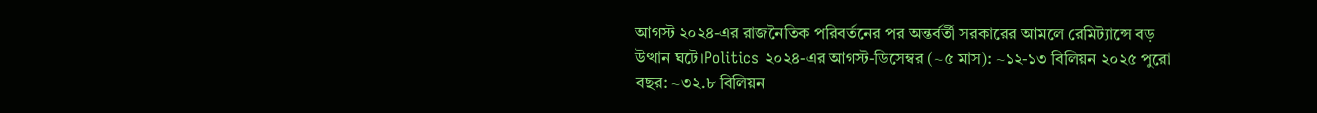আগস্ট ২০২৪-এর রাজনৈতিক পরিবর্তনের পর অন্তর্বর্তী সরকারের আমলে রেমিট্যান্সে বড় উত্থান ঘটে।Politics ২০২৪-এর আগস্ট-ডিসেম্বর (~৫ মাস): ~১২-১৩ বিলিয়ন ২০২৫ পুরো বছর: ~৩২.৮ বিলিয়ন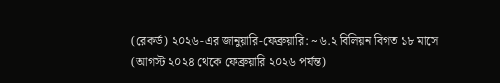(রেকর্ড) ২০২৬-এর জানুয়ারি-ফেব্রুয়ারি: ~৬.২ বিলিয়ন বিগত ১৮ মাসে (আগস্ট ২০২৪ থেকে ফেব্রুয়ারি ২০২৬ পর্যন্ত)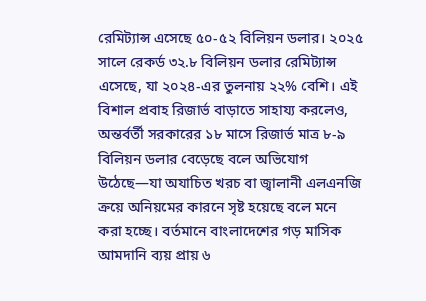রেমিট্যান্স এসেছে ৫০-৫২ বিলিয়ন ডলার। ২০২৫ সালে রেকর্ড ৩২.৮ বিলিয়ন ডলার রেমিট্যান্স এসেছে, যা ২০২৪-এর তুলনায় ২২% বেশি। এই বিশাল প্রবাহ রিজার্ভ বাড়াতে সাহায্য করলেও, অন্তর্বর্তী সরকারের ১৮ মাসে রিজার্ভ মাত্র ৮-৯ বিলিয়ন ডলার বেড়েছে বলে অভিযোগ উঠেছে—যা অযাচিত খরচ বা জ্বালানী এলএনজি ক্রয়ে অনিয়মের কারনে সৃষ্ট হয়েছে বলে মনে করা হচ্ছে। বর্তমানে বাংলাদেশের গড় মাসিক আমদানি ব্যয় প্রায় ৬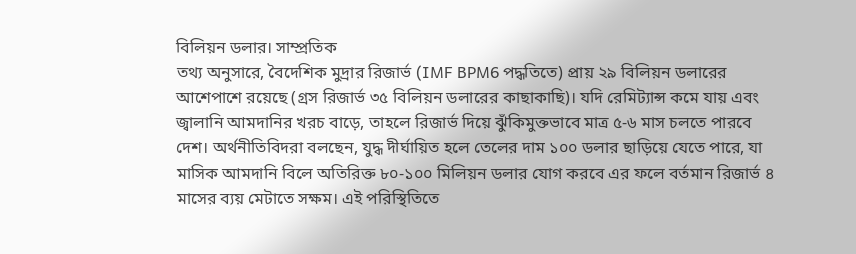বিলিয়ন ডলার। সাম্প্রতিক
তথ্য অনুসারে, বৈদেশিক মুদ্রার রিজার্ভ (IMF BPM6 পদ্ধতিতে) প্রায় ২৯ বিলিয়ন ডলারের আশেপাশে রয়েছে (গ্রস রিজার্ভ ৩৫ বিলিয়ন ডলারের কাছাকাছি)। যদি রেমিট্যান্স কমে যায় এবং জ্বালানি আমদানির খরচ বাড়ে, তাহলে রিজার্ভ দিয়ে ঝুঁকিমুক্তভাবে মাত্র ৫-৬ মাস চলতে পারবে দেশ। অর্থনীতিবিদরা বলছেন, যুদ্ধ দীর্ঘায়িত হলে তেলের দাম ১০০ ডলার ছাড়িয়ে যেতে পারে, যা মাসিক আমদানি বিলে অতিরিক্ত ৮০-১০০ মিলিয়ন ডলার যোগ করবে এর ফলে বর্তমান রিজার্ভ ৪ মাসের ব্যয় মেটাতে সক্ষম। এই পরিস্থিতিতে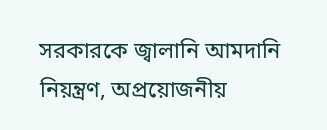সরকারকে জ্বালানি আমদানি নিয়ন্ত্রণ, অপ্রয়োজনীয়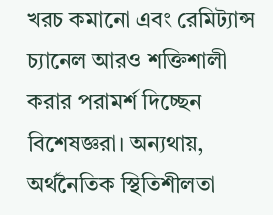খরচ কমানো এবং রেমিট্যান্স চ্যানেল আরও শক্তিশালী করার পরামর্শ দিচ্ছেন বিশেষজ্ঞরা। অন্যথায়, অর্থনৈতিক স্থিতিশীলতা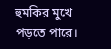হুমকির মুখে পড়তে পারে।